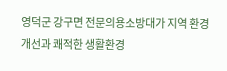영덕군 강구면 전문의용소방대가 지역 환경 개선과 쾌적한 생활환경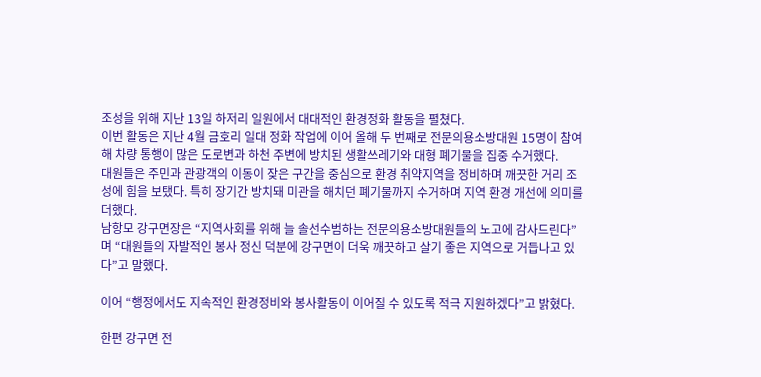조성을 위해 지난 13일 하저리 일원에서 대대적인 환경정화 활동을 펼쳤다.
이번 활동은 지난 4월 금호리 일대 정화 작업에 이어 올해 두 번째로 전문의용소방대원 15명이 참여해 차량 통행이 많은 도로변과 하천 주변에 방치된 생활쓰레기와 대형 폐기물을 집중 수거했다.
대원들은 주민과 관광객의 이동이 잦은 구간을 중심으로 환경 취약지역을 정비하며 깨끗한 거리 조성에 힘을 보탰다. 특히 장기간 방치돼 미관을 해치던 폐기물까지 수거하며 지역 환경 개선에 의미를 더했다.
남항모 강구면장은 “지역사회를 위해 늘 솔선수범하는 전문의용소방대원들의 노고에 감사드린다”며 “대원들의 자발적인 봉사 정신 덕분에 강구면이 더욱 깨끗하고 살기 좋은 지역으로 거듭나고 있다”고 말했다.

이어 “행정에서도 지속적인 환경정비와 봉사활동이 이어질 수 있도록 적극 지원하겠다”고 밝혔다.

한편 강구면 전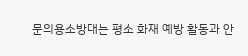문의용소방대는 평소 화재 예방 활동과 안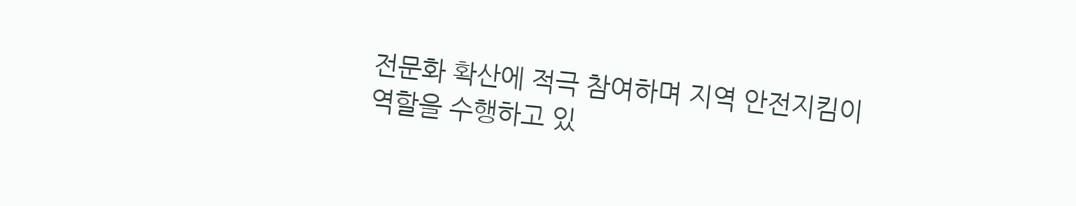전문화 확산에 적극 참여하며 지역 안전지킴이 역할을 수행하고 있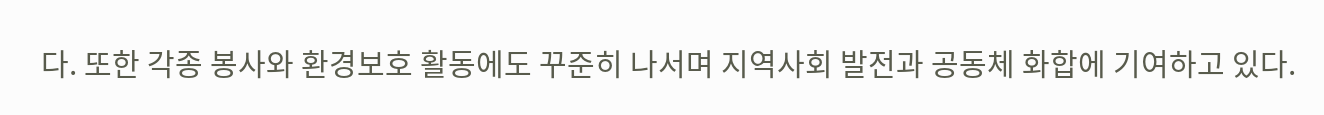다. 또한 각종 봉사와 환경보호 활동에도 꾸준히 나서며 지역사회 발전과 공동체 화합에 기여하고 있다.